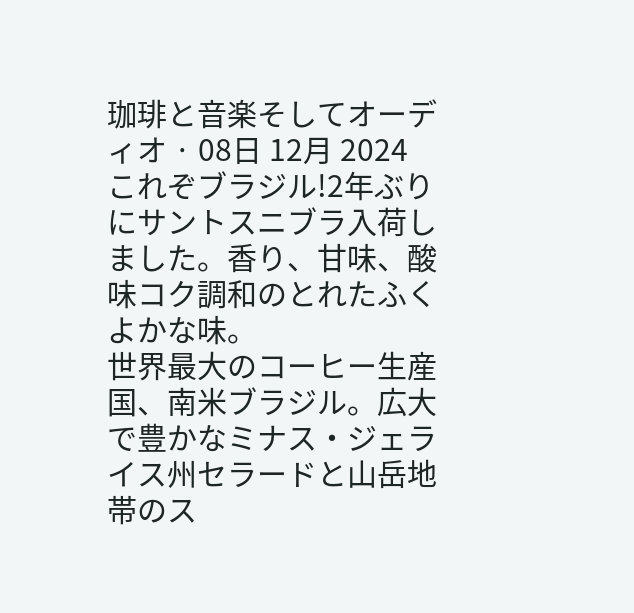珈琲と音楽そしてオーディオ · 08日 12月 2024
これぞブラジル!2年ぶりにサントスニブラ入荷しました。香り、甘味、酸味コク調和のとれたふくよかな味。
世界最大のコーヒー生産国、南米ブラジル。広大で豊かなミナス・ジェライス州セラードと山岳地帯のス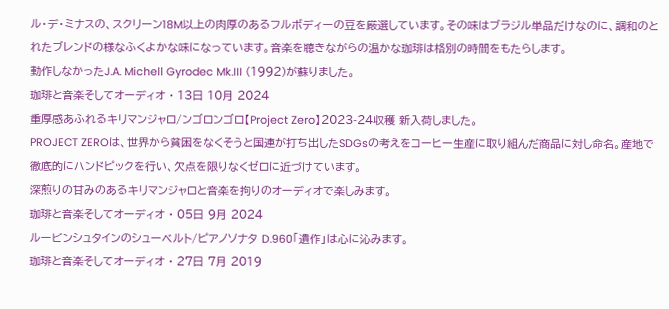ル・デ・ミナスの、スクリーン18M以上の肉厚のあるフルボディーの豆を厳選しています。その味はブラジル単品だけなのに、調和のとれたブレンドの様なふくよかな味になっています。音楽を聴きながらの温かな珈琲は格別の時間をもたらします。
動作しなかったJ.A. Michell Gyrodec Mk.III (1992)が蘇りました。
珈琲と音楽そしてオーディオ · 13日 10月 2024
重厚感あふれるキリマンジャロ/ンゴロンゴロ【Project Zero】2023-24収穫 新入荷しました。
PROJECT ZEROは、世界から貧困をなくそうと国連が打ち出したSDGsの考えをコーヒー生産に取り組んだ商品に対し命名。産地で徹底的にハンドピックを行い、欠点を限りなくゼロに近づけています。
深煎りの甘みのあるキリマンジャロと音楽を拘りのオーディオで楽しみます。
珈琲と音楽そしてオーディオ · 05日 9月 2024
ルービンシュタインのシューベルト/ピアノソナタ D.960「遺作」は心に沁みます。
珈琲と音楽そしてオーディオ · 27日 7月 2019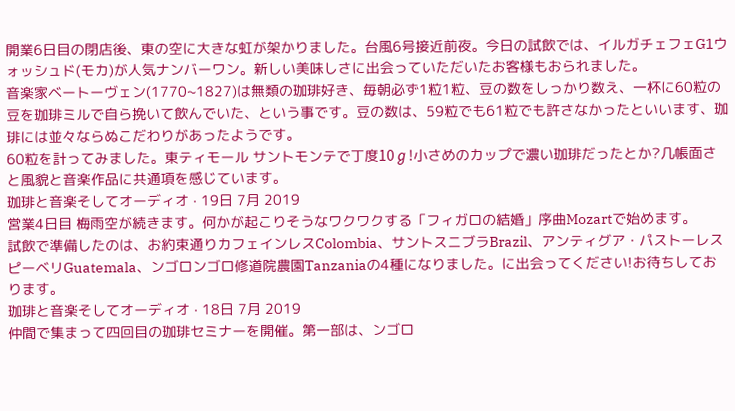開業6日目の閉店後、東の空に大きな虹が架かりました。台風6号接近前夜。今日の試飲では、イルガチェフェG1ウォッシュド(モカ)が人気ナンバーワン。新しい美味しさに出会っていただいたお客様もおられました。
音楽家ベートーヴェン(1770~1827)は無類の珈琲好き、毎朝必ず1粒1粒、豆の数をしっかり数え、一杯に60粒の豆を珈琲ミルで自ら挽いて飲んでいた、という事です。豆の数は、59粒でも61粒でも許さなかったといいます、珈琲には並々ならぬこだわりがあったようです。
60粒を計ってみました。東ティモール サントモンテで丁度10ℊ!小さめのカップで濃い珈琲だったとか?几帳面さと風貌と音楽作品に共通項を感じています。
珈琲と音楽そしてオーディオ · 19日 7月 2019
営業4日目 梅雨空が続きます。何かが起こりそうなワクワクする「フィガロの結婚」序曲Mozartで始めます。
試飲で準備したのは、お約束通りカフェインレスColombia、サントスニブラBrazil、アンティグア・パストーレスピーベリGuatemala、ンゴロンゴロ修道院農園Tanzaniaの4種になりました。に出会ってください!お待ちしております。
珈琲と音楽そしてオーディオ · 18日 7月 2019
仲間で集まって四回目の珈琲セミナーを開催。第一部は、ンゴロ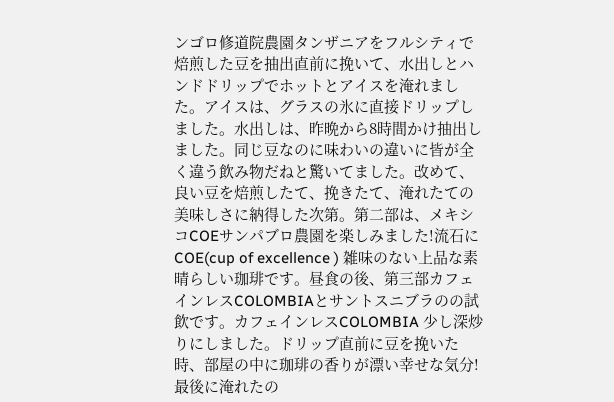ンゴロ修道院農園タンザニアをフルシティで焙煎した豆を抽出直前に挽いて、水出しとハンドドリップでホットとアイスを淹れました。アイスは、グラスの氷に直接ドリップしました。水出しは、昨晩から8時間かけ抽出しました。同じ豆なのに味わいの違いに皆が全く違う飲み物だねと驚いてました。改めて、良い豆を焙煎したて、挽きたて、淹れたての美味しさに納得した次第。第二部は、メキシコCOEサンパブロ農園を楽しみました!流石にCOE(cup of excellence ) 雑味のない上品な素晴らしい珈琲です。昼食の後、第三部カフェインレスCOLOMBIAとサントスニブラのの試飲です。カフェインレスCOLOMBIA 少し深炒りにしました。ドリップ直前に豆を挽いた時、部屋の中に珈琲の香りが漂い幸せな気分!最後に淹れたの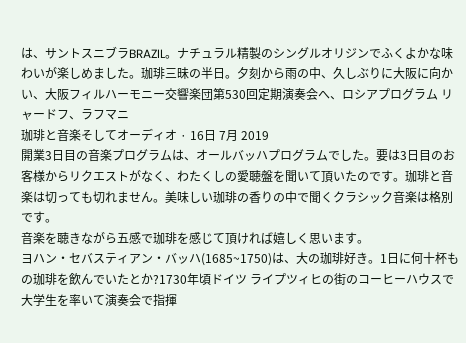は、サントスニブラBRAZIL。ナチュラル精製のシングルオリジンでふくよかな味わいが楽しめました。珈琲三昧の半日。夕刻から雨の中、久しぶりに大阪に向かい、大阪フィルハーモニー交響楽団第530回定期演奏会へ、ロシアプログラム リャードフ、ラフマニ
珈琲と音楽そしてオーディオ · 16日 7月 2019
開業3日目の音楽プログラムは、オールバッハプログラムでした。要は3日目のお客様からリクエストがなく、わたくしの愛聴盤を聞いて頂いたのです。珈琲と音楽は切っても切れません。美味しい珈琲の香りの中で聞くクラシック音楽は格別です。
音楽を聴きながら五感で珈琲を感じて頂ければ嬉しく思います。
ヨハン・セバスティアン・バッハ(1685~1750)は、大の珈琲好き。1日に何十杯もの珈琲を飲んでいたとか?1730年頃ドイツ ライプツィヒの街のコーヒーハウスで大学生を率いて演奏会で指揮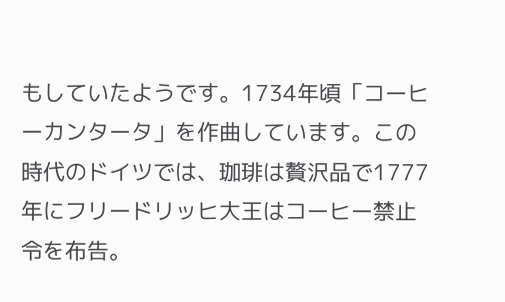もしていたようです。1734年頃「コーヒーカンタータ」を作曲しています。この時代のドイツでは、珈琲は贅沢品で1777年にフリードリッヒ大王はコーヒー禁止令を布告。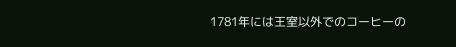1781年には王室以外でのコーヒーの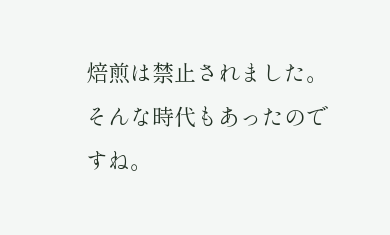焙煎は禁止されました。そんな時代もあったのですね。